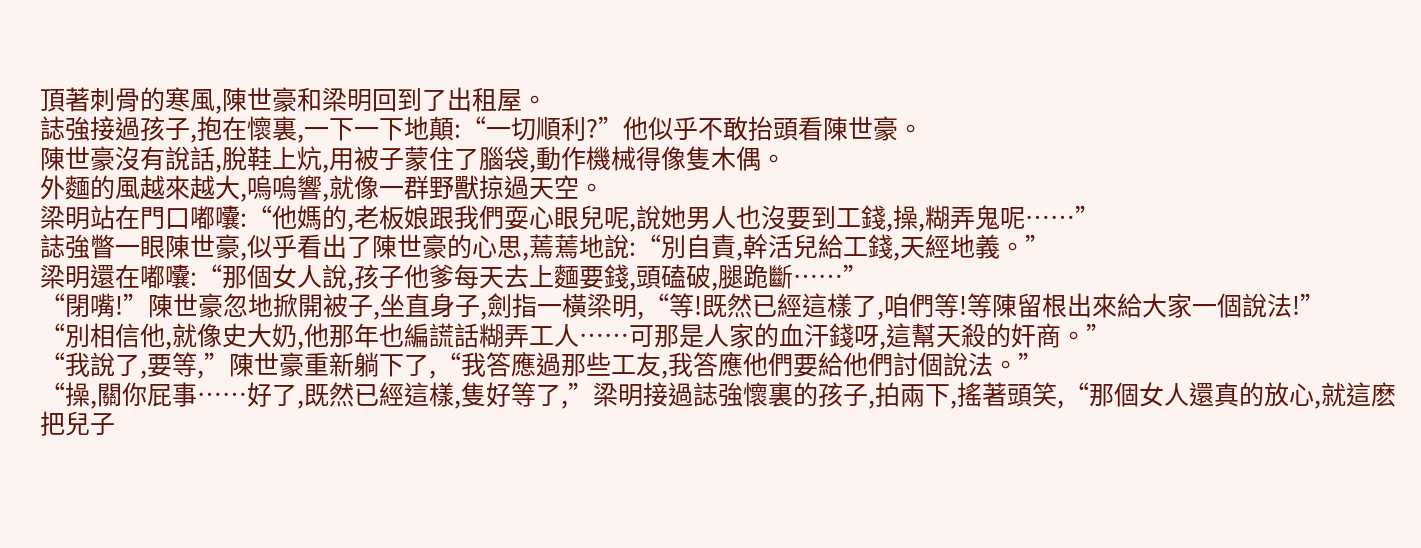頂著刺骨的寒風,陳世豪和梁明回到了出租屋。
誌強接過孩子,抱在懷裏,一下一下地顛:“一切順利?”他似乎不敢抬頭看陳世豪。
陳世豪沒有說話,脫鞋上炕,用被子蒙住了腦袋,動作機械得像隻木偶。
外麵的風越來越大,嗚嗚響,就像一群野獸掠過天空。
梁明站在門口嘟囔:“他媽的,老板娘跟我們耍心眼兒呢,說她男人也沒要到工錢,操,糊弄鬼呢……”
誌強瞥一眼陳世豪,似乎看出了陳世豪的心思,蔫蔫地說:“別自責,幹活兒給工錢,天經地義。”
梁明還在嘟囔:“那個女人說,孩子他爹每天去上麵要錢,頭磕破,腿跪斷……”
“閉嘴!”陳世豪忽地掀開被子,坐直身子,劍指一橫梁明,“等!既然已經這樣了,咱們等!等陳留根出來給大家一個說法!”
“別相信他,就像史大奶,他那年也編謊話糊弄工人……可那是人家的血汗錢呀,這幫天殺的奸商。”
“我說了,要等,”陳世豪重新躺下了,“我答應過那些工友,我答應他們要給他們討個說法。”
“操,關你屁事……好了,既然已經這樣,隻好等了,”梁明接過誌強懷裏的孩子,拍兩下,搖著頭笑,“那個女人還真的放心,就這麽把兒子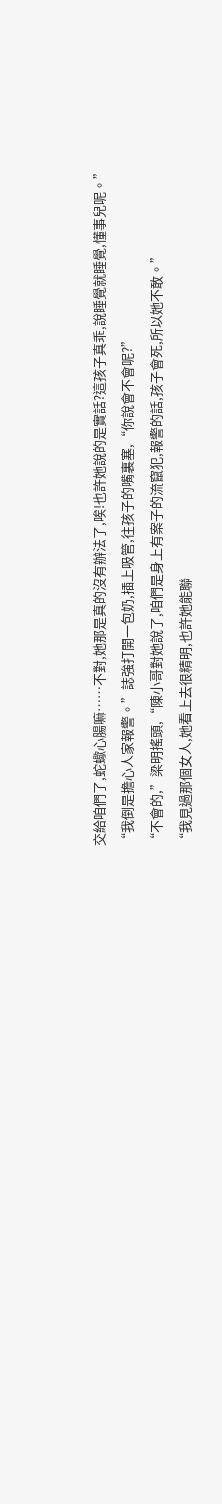交給咱們了,蛇蠍心腸嘛……不對,她那是真的沒有辦法了,唉!也許她說的是實話?這孩子真乖,說睡覺就睡覺,懂事兒呢。”
“我倒是擔心人家報警。”誌強打開一包奶,插上吸管,往孩子的嘴裏塞,“你說會不會呢?”
“不會的,”梁明搖頭,“陳小哥對她說了,咱們是身上有案子的流竄犯,報警的話,孩子會死,所以她不敢。”
“我見過那個女人,她看上去很精明,也許她能聯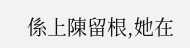係上陳留根,她在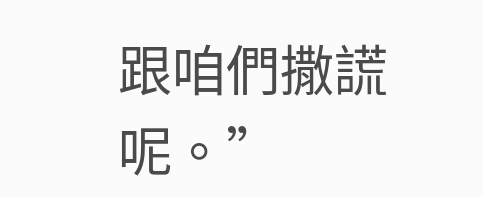跟咱們撒謊呢。”